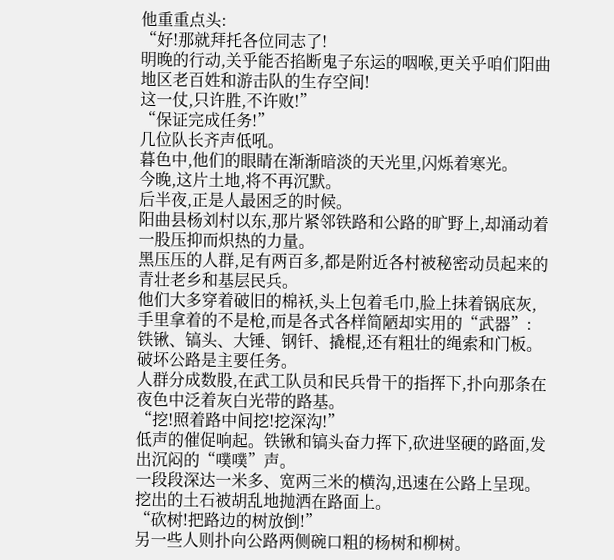他重重点头:
“好!那就拜托各位同志了!
明晚的行动,关乎能否掐断鬼子东运的咽喉,更关乎咱们阳曲地区老百姓和游击队的生存空间!
这一仗,只许胜,不许败!”
“保证完成任务!”
几位队长齐声低吼。
暮色中,他们的眼睛在渐渐暗淡的天光里,闪烁着寒光。
今晚,这片土地,将不再沉默。
后半夜,正是人最困乏的时候。
阳曲县杨刘村以东,那片紧邻铁路和公路的旷野上,却涌动着一股压抑而炽热的力量。
黑压压的人群,足有两百多,都是附近各村被秘密动员起来的青壮老乡和基层民兵。
他们大多穿着破旧的棉袄,头上包着毛巾,脸上抹着锅底灰,手里拿着的不是枪,而是各式各样简陋却实用的“武器”:
铁锹、镐头、大锤、钢钎、撬棍,还有粗壮的绳索和门板。
破坏公路是主要任务。
人群分成数股,在武工队员和民兵骨干的指挥下,扑向那条在夜色中泛着灰白光带的路基。
“挖!照着路中间挖!挖深沟!”
低声的催促响起。铁锹和镐头奋力挥下,砍进坚硬的路面,发出沉闷的“噗噗”声。
一段段深达一米多、宽两三米的横沟,迅速在公路上呈现。
挖出的土石被胡乱地抛洒在路面上。
“砍树!把路边的树放倒!”
另一些人则扑向公路两侧碗口粗的杨树和柳树。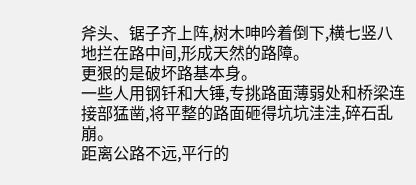斧头、锯子齐上阵,树木呻吟着倒下,横七竖八地拦在路中间,形成天然的路障。
更狠的是破坏路基本身。
一些人用钢钎和大锤,专挑路面薄弱处和桥梁连接部猛凿,将平整的路面砸得坑坑洼洼,碎石乱崩。
距离公路不远,平行的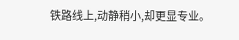铁路线上,动静稍小,却更显专业。